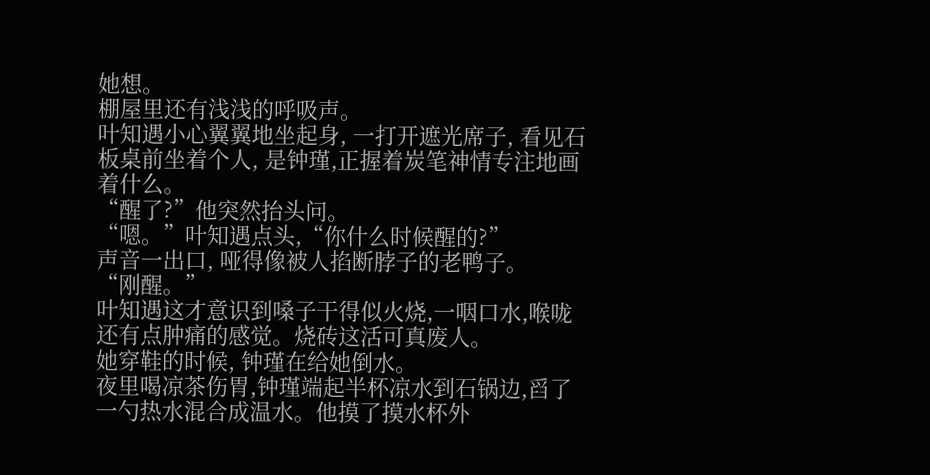她想。
棚屋里还有浅浅的呼吸声。
叶知遇小心翼翼地坐起身, 一打开遮光席子, 看见石板桌前坐着个人, 是钟瑾,正握着炭笔神情专注地画着什么。
“醒了?”他突然抬头问。
“嗯。”叶知遇点头,“你什么时候醒的?”
声音一出口, 哑得像被人掐断脖子的老鸭子。
“刚醒。”
叶知遇这才意识到嗓子干得似火烧,一咽口水,喉咙还有点肿痛的感觉。烧砖这活可真废人。
她穿鞋的时候, 钟瑾在给她倒水。
夜里喝凉茶伤胃,钟瑾端起半杯凉水到石锅边,舀了一勺热水混合成温水。他摸了摸水杯外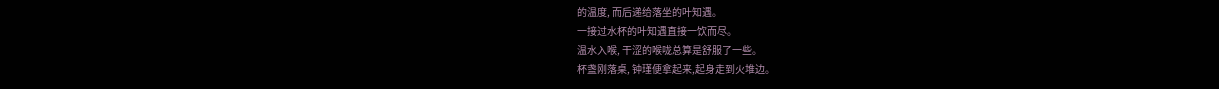的温度, 而后递给落坐的叶知遇。
一接过水杯的叶知遇直接一饮而尽。
温水入喉, 干涩的喉咙总算是舒服了一些。
杯盏刚落桌, 钟瑾便拿起来,起身走到火堆边。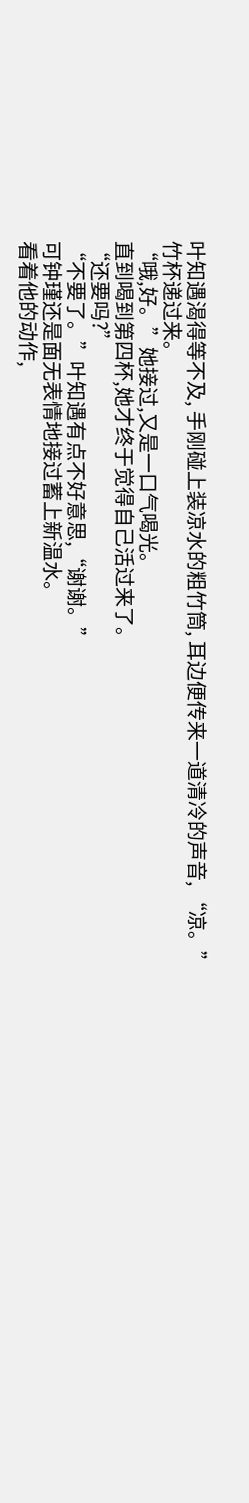叶知遇渴得等不及, 手刚碰上装凉水的粗竹筒, 耳边便传来一道清冷的声音, “凉。”
竹杯递过来。
“哦,好。”她接过,又是一口气喝光。
直到喝到第四杯,她才终于觉得自己活过来了。
“还要吗?”
“不要了。”叶知遇有点不好意思,“谢谢。”
可钟瑾还是面无表情地接过蓄上新温水。
看着他的动作,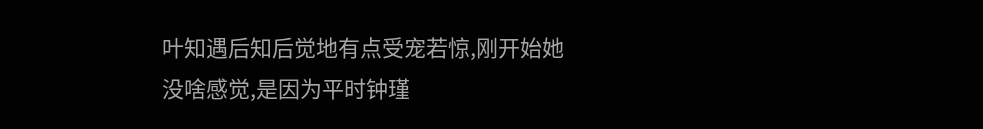叶知遇后知后觉地有点受宠若惊,刚开始她没啥感觉,是因为平时钟瑾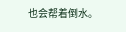也会帮着倒水。